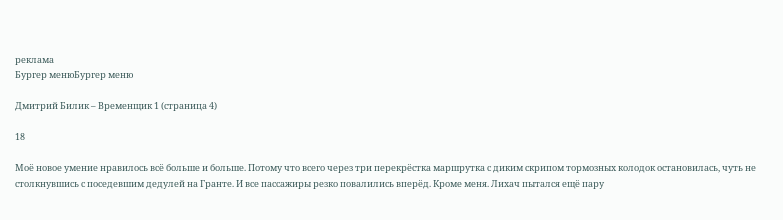реклама
Бургер менюБургер меню

Дмитрий Билик – Временщик 1 (страница 4)

18

Моё новое умение нравилось всё больше и больше. Потому что всего через три перекрёстка маршрутка с диким скрипом тормозных колодок остановилась, чуть не столкнувшись с поседевшим дедулей на Гранте. И все пассажиры резко повалились вперёд. Кроме меня. Лихач пытался ещё пару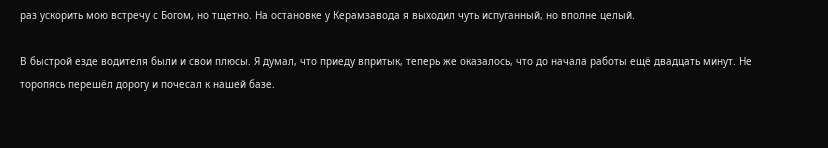раз ускорить мою встречу с Богом, но тщетно. На остановке у Керамзавода я выходил чуть испуганный, но вполне целый.

В быстрой езде водителя были и свои плюсы. Я думал, что приеду впритык, теперь же оказалось, что до начала работы ещё двадцать минут. Не торопясь перешёл дорогу и почесал к нашей базе.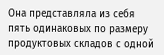Она представляла из себя пять одинаковых по размеру продуктовых складов с одной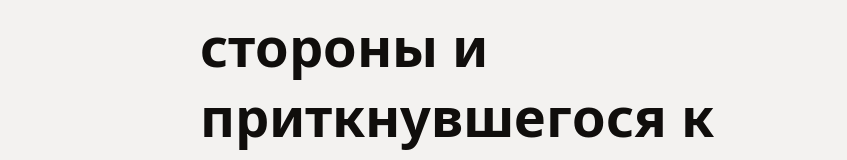стороны и приткнувшегося к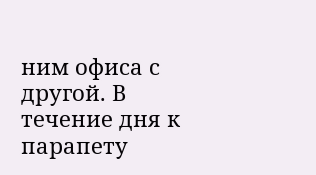ним офиса с другой. В течение дня к парапету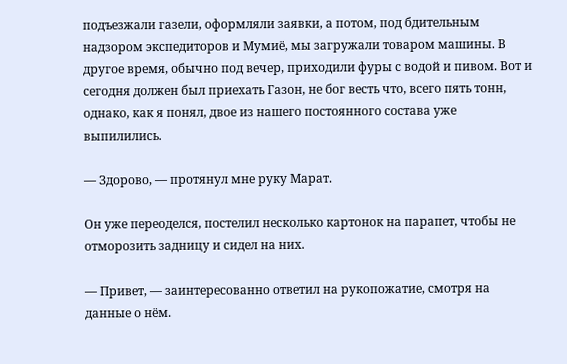подъезжали газели, оформляли заявки, а потом, под бдительным надзором экспедиторов и Мумиё, мы загружали товаром машины. В другое время, обычно под вечер, приходили фуры с водой и пивом. Вот и сегодня должен был приехать Газон, не бог весть что, всего пять тонн, однако, как я понял, двое из нашего постоянного состава уже выпилились.

— Здорово, — протянул мне руку Марат.

Он уже переоделся, постелил несколько картонок на парапет, чтобы не отморозить задницу и сидел на них.

— Привет, — заинтересованно ответил на рукопожатие, смотря на данные о нём.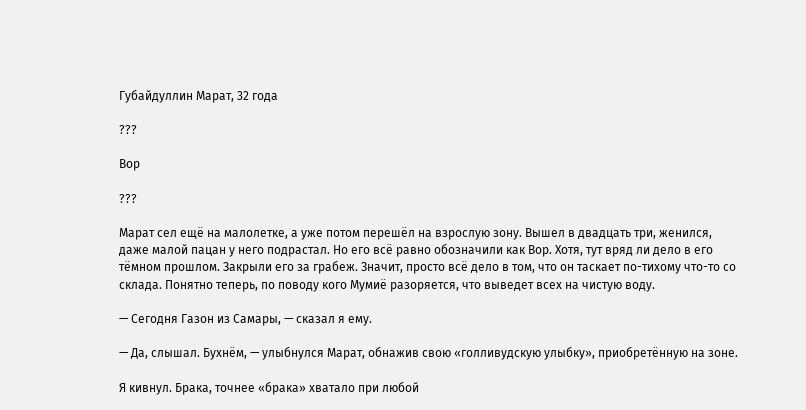Губайдуллин Марат, 32 года

???

Вор

???

Марат сел ещё на малолетке, а уже потом перешёл на взрослую зону. Вышел в двадцать три, женился, даже малой пацан у него подрастал. Но его всё равно обозначили как Вор. Хотя, тут вряд ли дело в его тёмном прошлом. Закрыли его за грабеж. Значит, просто всё дело в том, что он таскает по-тихому что-то со склада. Понятно теперь, по поводу кого Мумиё разоряется, что выведет всех на чистую воду.

— Сегодня Газон из Самары, — сказал я ему.

— Да, слышал. Бухнём, — улыбнулся Марат, обнажив свою «голливудскую улыбку», приобретённую на зоне.

Я кивнул. Брака, точнее «брака» хватало при любой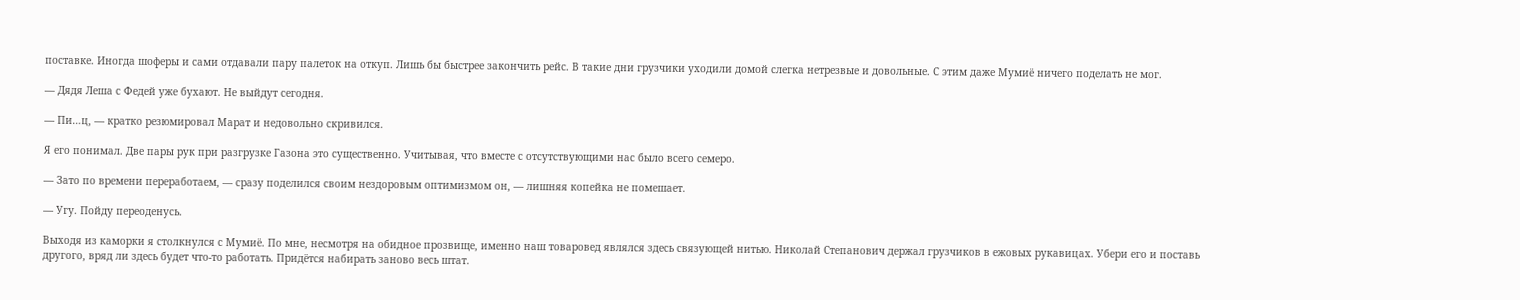поставке. Иногда шоферы и сами отдавали пару палеток на откуп. Лишь бы быстрее закончить рейс. В такие дни грузчики уходили домой слегка нетрезвые и довольные. С этим даже Мумиё ничего поделать не мог.

— Дядя Леша с Федей уже бухают. Не выйдут сегодня.

— Пи…ц, — кратко резюмировал Марат и недовольно скривился.

Я его понимал. Две пары рук при разгрузке Газона это существенно. Учитывая, что вместе с отсутствующими нас было всего семеро.

— Зато по времени переработаем, — сразу поделился своим нездоровым оптимизмом он, — лишняя копейка не помешает.

— Угу. Пойду переоденусь.

Выходя из каморки я столкнулся с Мумиё. По мне, несмотря на обидное прозвище, именно наш товаровед являлся здесь связующей нитью. Николай Степанович держал грузчиков в ежовых рукавицах. Убери его и поставь другого, вряд ли здесь будет что-то работать. Придётся набирать заново весь штат.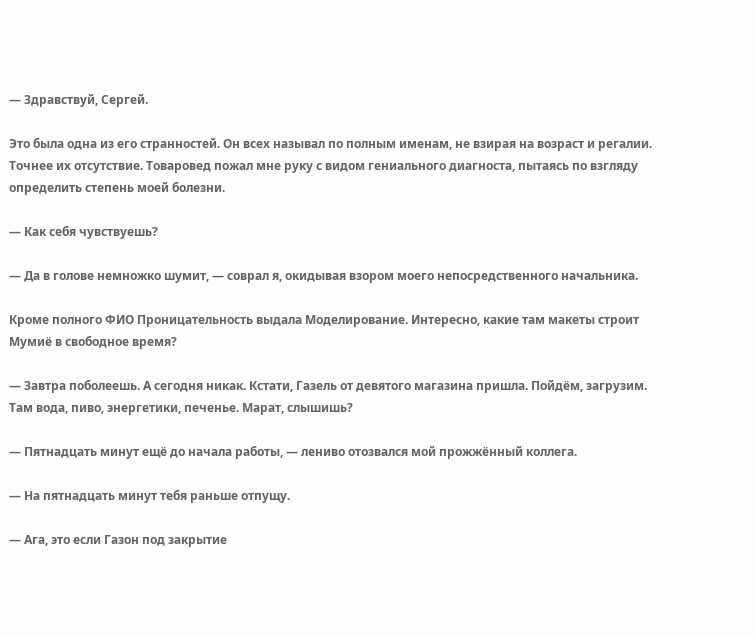— Здравствуй, Сергей.

Это была одна из его странностей. Он всех называл по полным именам, не взирая на возраст и регалии. Точнее их отсутствие. Товаровед пожал мне руку с видом гениального диагноста, пытаясь по взгляду определить степень моей болезни.

— Как себя чувствуешь?

— Да в голове немножко шумит, — соврал я, окидывая взором моего непосредственного начальника.

Кроме полного ФИО Проницательность выдала Моделирование. Интересно, какие там макеты строит Мумиё в свободное время?

— Завтра поболеешь. А сегодня никак. Кстати, Газель от девятого магазина пришла. Пойдём, загрузим. Там вода, пиво, энергетики, печенье. Марат, слышишь?

— Пятнадцать минут ещё до начала работы, — лениво отозвался мой прожжённый коллега.

— На пятнадцать минут тебя раньше отпущу.

— Ага, это если Газон под закрытие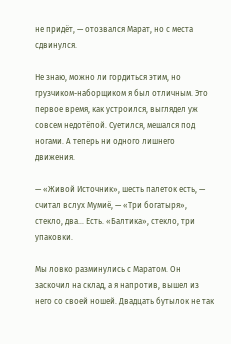не придёт, — отозвался Марат, но с места сдвинулся.

Не знаю, можно ли гордиться этим, но грузчиком-наборщиком я был отличным. Это первое время, как устроился, выглядел уж совсем недотёпой. Суетился, мешался под ногами. А теперь ни одного лишнего движения.

— «Живой Источник», шесть палеток есть, — считал вслух Мумиё, — «Три богатыря», стекло, два… Есть. «Балтика», стекло, три упаковки.

Мы ловко разминулись с Маратом. Он заскочил на склад, а я напротив, вышел из него со своей ношей. Двадцать бутылок не так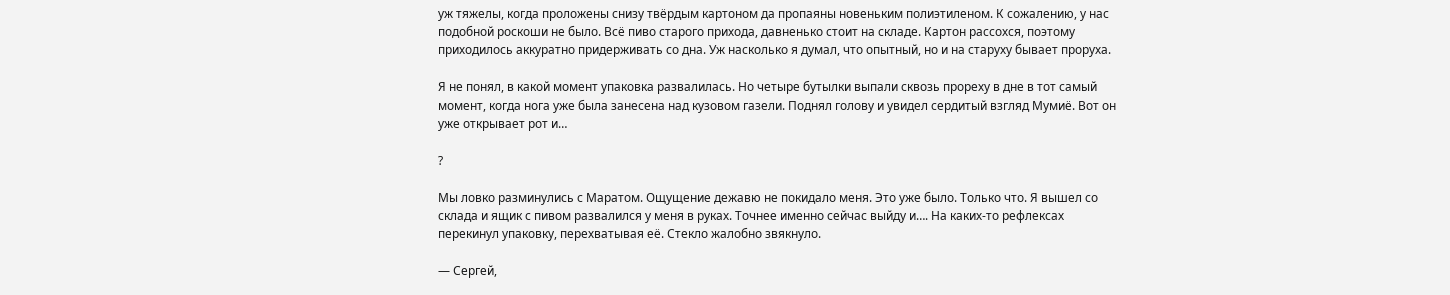уж тяжелы, когда проложены снизу твёрдым картоном да пропаяны новеньким полиэтиленом. К сожалению, у нас подобной роскоши не было. Всё пиво старого прихода, давненько стоит на складе. Картон рассохся, поэтому приходилось аккуратно придерживать со дна. Уж насколько я думал, что опытный, но и на старуху бывает проруха.

Я не понял, в какой момент упаковка развалилась. Но четыре бутылки выпали сквозь прореху в дне в тот самый момент, когда нога уже была занесена над кузовом газели. Поднял голову и увидел сердитый взгляд Мумиё. Вот он уже открывает рот и…

?

Мы ловко разминулись с Маратом. Ощущение дежавю не покидало меня. Это уже было. Только что. Я вышел со склада и ящик с пивом развалился у меня в руках. Точнее именно сейчас выйду и…. На каких-то рефлексах перекинул упаковку, перехватывая её. Стекло жалобно звякнуло.

— Сергей,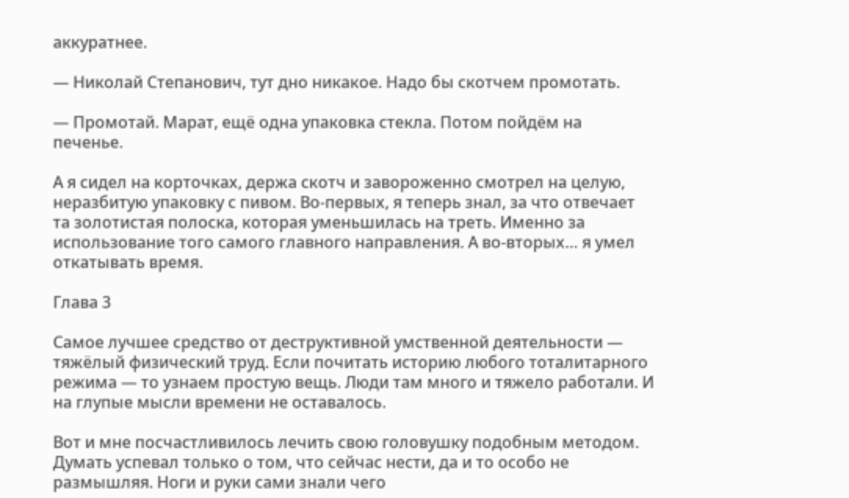аккуратнее.

— Николай Степанович, тут дно никакое. Надо бы скотчем промотать.

— Промотай. Марат, ещё одна упаковка стекла. Потом пойдём на печенье.

А я сидел на корточках, держа скотч и завороженно смотрел на целую, неразбитую упаковку с пивом. Во-первых, я теперь знал, за что отвечает та золотистая полоска, которая уменьшилась на треть. Именно за использование того самого главного направления. А во-вторых… я умел откатывать время.

Глава 3

Самое лучшее средство от деструктивной умственной деятельности — тяжёлый физический труд. Если почитать историю любого тоталитарного режима — то узнаем простую вещь. Люди там много и тяжело работали. И на глупые мысли времени не оставалось.

Вот и мне посчастливилось лечить свою головушку подобным методом. Думать успевал только о том, что сейчас нести, да и то особо не размышляя. Ноги и руки сами знали чего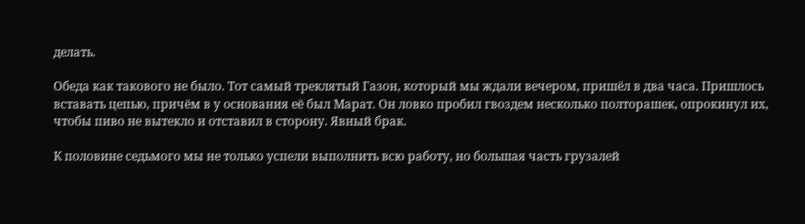делать.

Обеда как такового не было. Тот самый треклятый Газон, который мы ждали вечером, пришёл в два часа. Пришлось вставать цепью, причём в у основания её был Марат. Он ловко пробил гвоздем несколько полторашек, опрокинул их, чтобы пиво не вытекло и отставил в сторону. Явный брак.

К половине седьмого мы не только успели выполнить всю работу, но большая часть грузалей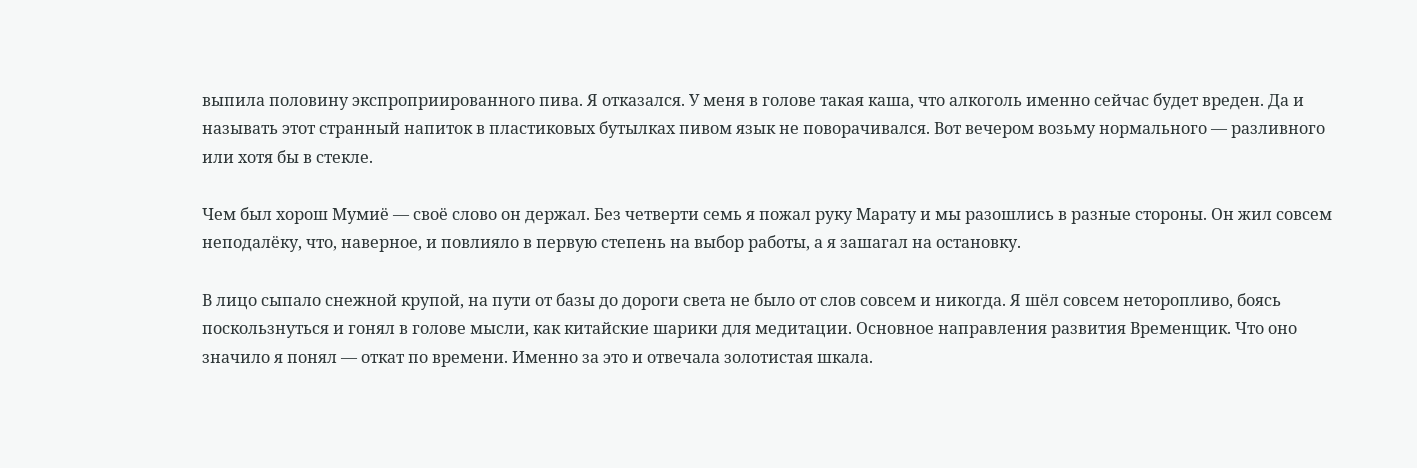выпила половину экспроприированного пива. Я отказался. У меня в голове такая каша, что алкоголь именно сейчас будет вреден. Да и называть этот странный напиток в пластиковых бутылках пивом язык не поворачивался. Вот вечером возьму нормального — разливного или хотя бы в стекле.

Чем был хорош Мумиё — своё слово он держал. Без четверти семь я пожал руку Марату и мы разошлись в разные стороны. Он жил совсем неподалёку, что, наверное, и повлияло в первую степень на выбор работы, а я зашагал на остановку.

В лицо сыпало снежной крупой, на пути от базы до дороги света не было от слов совсем и никогда. Я шёл совсем неторопливо, боясь поскользнуться и гонял в голове мысли, как китайские шарики для медитации. Основное направления развития Временщик. Что оно значило я понял — откат по времени. Именно за это и отвечала золотистая шкала.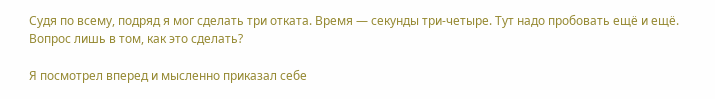Судя по всему, подряд я мог сделать три отката. Время — секунды три-четыре. Тут надо пробовать ещё и ещё. Вопрос лишь в том, как это сделать?

Я посмотрел вперед и мысленно приказал себе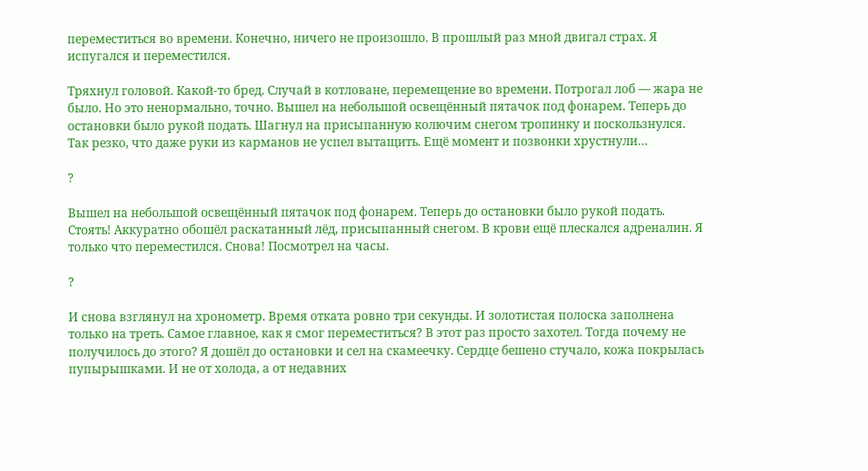переместиться во времени. Конечно, ничего не произошло. В прошлый раз мной двигал страх. Я испугался и переместился.

Тряхнул головой. Какой-то бред. Случай в котловане, перемещение во времени. Потрогал лоб — жара не было. Но это ненормально, точно. Вышел на небольшой освещённый пятачок под фонарем. Теперь до остановки было рукой подать. Шагнул на присыпанную колючим снегом тропинку и поскользнулся. Так резко, что даже руки из карманов не успел вытащить. Ещё момент и позвонки хрустнули…

?

Вышел на небольшой освещённый пятачок под фонарем. Теперь до остановки было рукой подать. Стоять! Аккуратно обошёл раскатанный лёд, присыпанный снегом. В крови ещё плескался адреналин. Я только что переместился. Снова! Посмотрел на часы.

?

И снова взглянул на хронометр. Время отката ровно три секунды. И золотистая полоска заполнена только на треть. Самое главное, как я смог переместиться? В этот раз просто захотел. Тогда почему не получилось до этого? Я дошёл до остановки и сел на скамеечку. Сердце бешено стучало, кожа покрылась пупырышками. И не от холода, а от недавних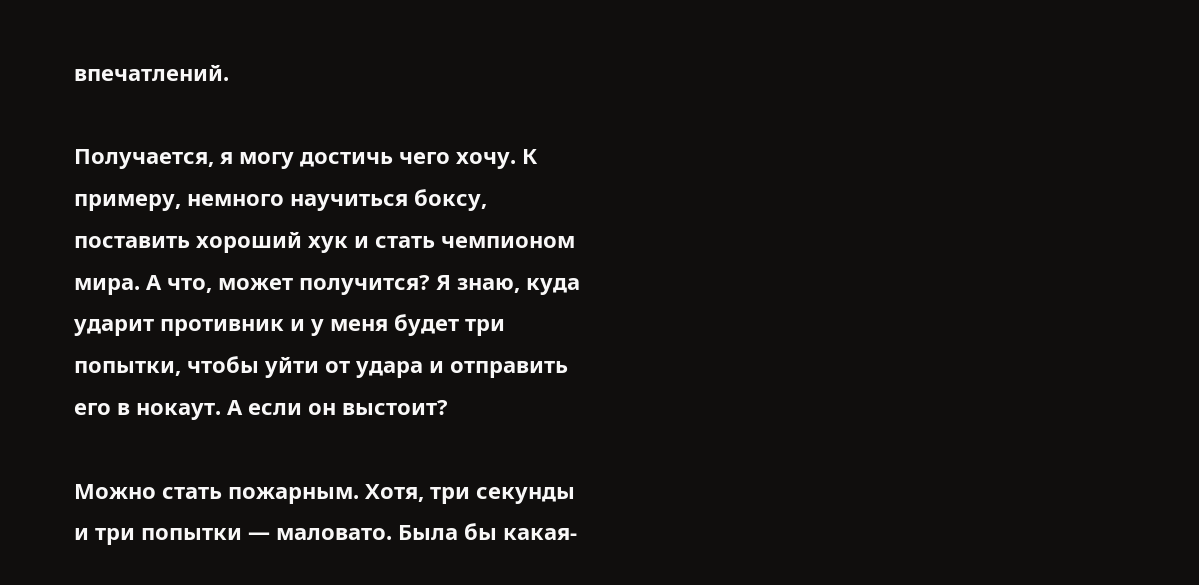впечатлений.

Получается, я могу достичь чего хочу. К примеру, немного научиться боксу, поставить хороший хук и стать чемпионом мира. А что, может получится? Я знаю, куда ударит противник и у меня будет три попытки, чтобы уйти от удара и отправить его в нокаут. А если он выстоит?

Можно стать пожарным. Хотя, три секунды и три попытки — маловато. Была бы какая-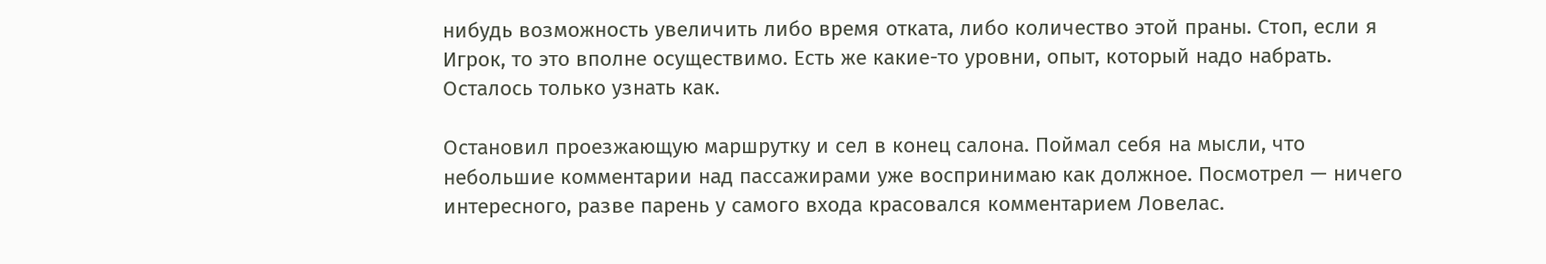нибудь возможность увеличить либо время отката, либо количество этой праны. Стоп, если я Игрок, то это вполне осуществимо. Есть же какие-то уровни, опыт, который надо набрать. Осталось только узнать как.

Остановил проезжающую маршрутку и сел в конец салона. Поймал себя на мысли, что небольшие комментарии над пассажирами уже воспринимаю как должное. Посмотрел — ничего интересного, разве парень у самого входа красовался комментарием Ловелас.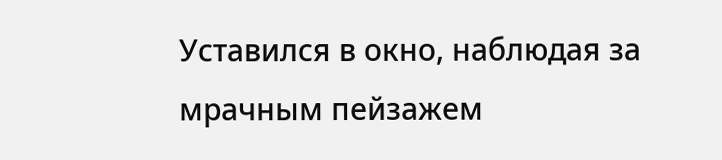Уставился в окно, наблюдая за мрачным пейзажем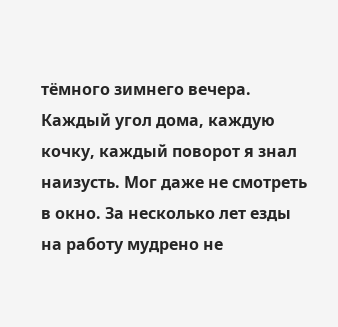тёмного зимнего вечера. Каждый угол дома, каждую кочку, каждый поворот я знал наизусть. Мог даже не смотреть в окно. За несколько лет езды на работу мудрено не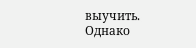выучить. Однако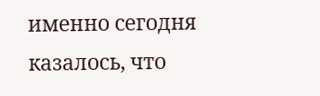именно сегодня казалось, что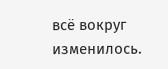всё вокруг изменилось.